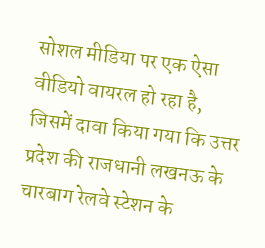सोशल मीडिया पर एक ऐसा वीडियो वायरल हो रहा है, जिसमें दावा किया गया कि उत्तर प्रदेश की राजधानी लखनऊ के चारबाग रेलवे स्टेशन के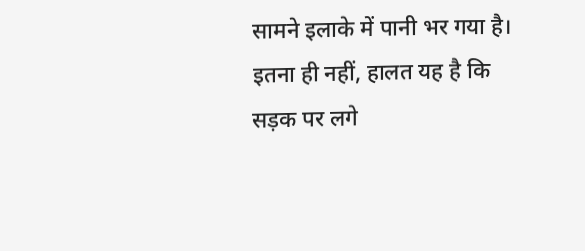सामने इलाके में पानी भर गया है। इतना ही नहीं, हालत यह है कि सड़क पर लगे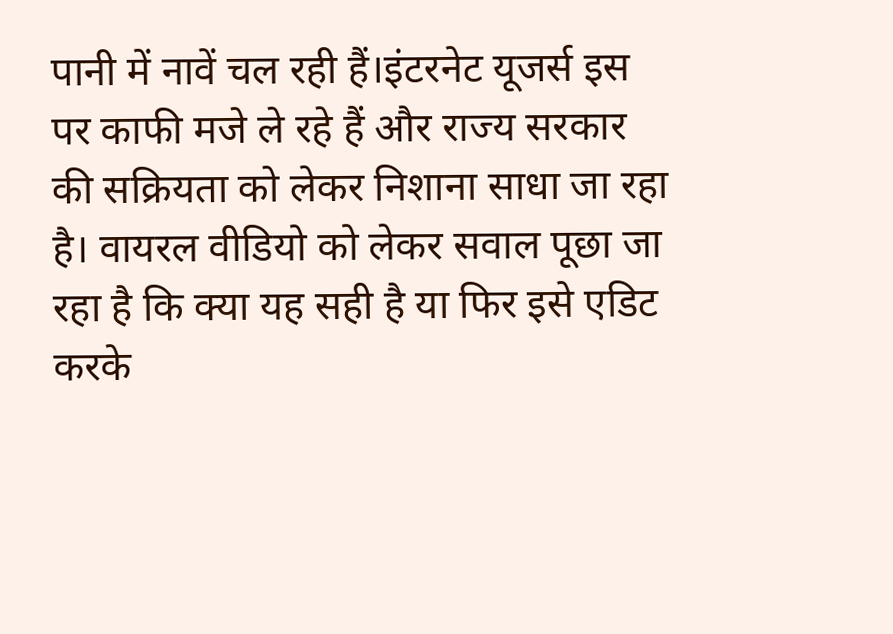पानी में नावें चल रही हैं।इंटरनेट यूजर्स इस पर काफी मजे ले रहे हैं और राज्य सरकार की सक्रियता को लेकर निशाना साधा जा रहा है। वायरल वीडियो को लेकर सवाल पूछा जा रहा है कि क्या यह सही है या फिर इसे एडिट करके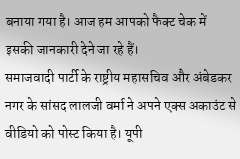बनाया गया है। आज हम आपको फैक्ट चेक में इसकी जानकारी देने जा रहे हैं।
समाजवादी पार्टी के राष्ट्रीय महासचिव और अंबेडकर नगर के सांसद लालजी वर्मा ने अपने एक्स अकाउंट से वीडियो को पोस्ट किया है। यूपी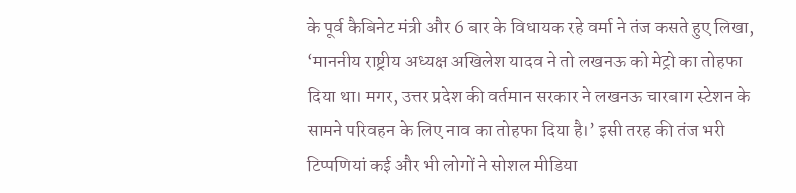के पूर्व कैबिनेट मंत्री और 6 बार के विधायक रहे वर्मा ने तंज कसते हुए लिखा, ‘माननीय राष्ट्रीय अध्यक्ष अखिलेश यादव ने तो लखनऊ को मेट्रो का तोहफा दिया था। मगर, उत्तर प्रदेश की वर्तमान सरकार ने लखनऊ चारबाग स्टेशन के सामने परिवहन के लिए नाव का तोहफा दिया है।’ इसी तरह की तंज भरी टिप्पणियां कई और भी लोगों ने सोशल मीडिया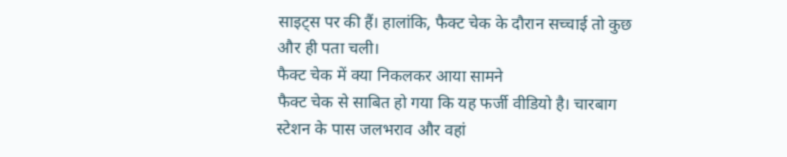साइट्स पर की हैं। हालांकि, फैक्ट चेक के दौरान सच्चाई तो कुछ और ही पता चली।
फैक्ट चेक में क्या निकलकर आया सामने
फैक्ट चेक से साबित हो गया कि यह फर्जी वीडियो है। चारबाग स्टेशन के पास जलभराव और वहां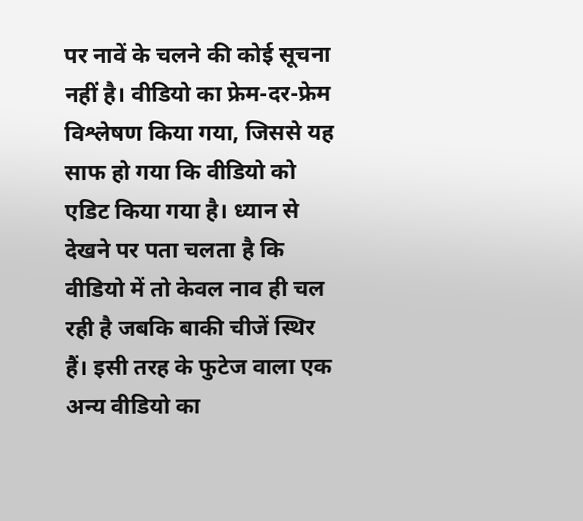पर नावें के चलने की कोई सूचना नहीं है। वीडियो का फ्रेम-दर-फ्रेम विश्लेषण किया गया, जिससे यह साफ हो गया कि वीडियो को एडिट किया गया है। ध्यान से देखने पर पता चलता है कि वीडियो में तो केवल नाव ही चल रही है जबकि बाकी चीजें स्थिर हैं। इसी तरह के फुटेज वाला एक अन्य वीडियो का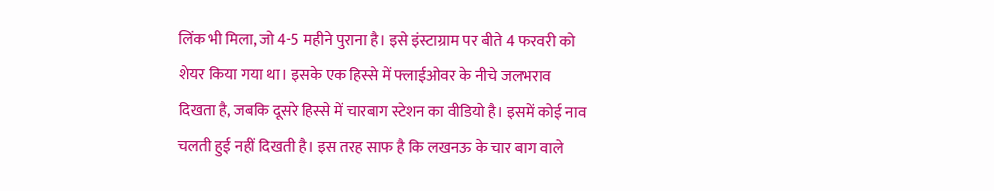लिंक भी मिला, जो 4-5 महीने पुराना है। इसे इंस्टाग्राम पर बीते 4 फरवरी को शेयर किया गया था। इसके एक हिस्से में फ्लाईओवर के नीचे जलभराव दिखता है, जबकि दूसरे हिस्से में चारबाग स्टेशन का वीडियो है। इसमें कोई नाव चलती हुई नहीं दिखती है। इस तरह साफ है कि लखनऊ के चार बाग वाले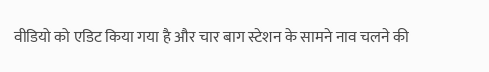वीडियो को एडिट किया गया है और चार बाग स्टेशन के सामने नाव चलने की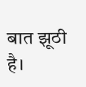बात झूठी है।